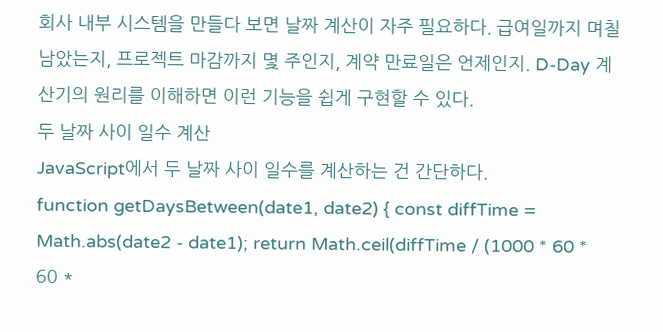회사 내부 시스템을 만들다 보면 날짜 계산이 자주 필요하다. 급여일까지 며칠 남았는지, 프로젝트 마감까지 몇 주인지, 계약 만료일은 언제인지. D-Day 계산기의 원리를 이해하면 이런 기능을 쉽게 구현할 수 있다.
두 날짜 사이 일수 계산
JavaScript에서 두 날짜 사이 일수를 계산하는 건 간단하다.
function getDaysBetween(date1, date2) { const diffTime = Math.abs(date2 - date1); return Math.ceil(diffTime / (1000 * 60 * 60 *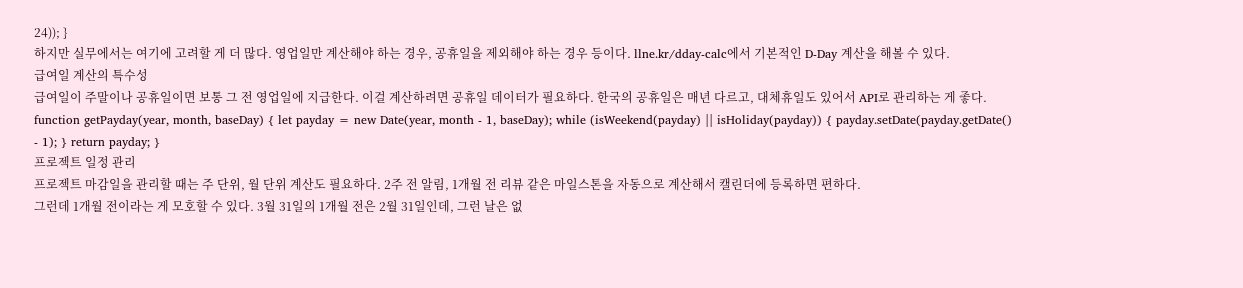24)); }
하지만 실무에서는 여기에 고려할 게 더 많다. 영업일만 계산해야 하는 경우, 공휴일을 제외해야 하는 경우 등이다. llne.kr/dday-calc에서 기본적인 D-Day 계산을 해볼 수 있다.
급여일 계산의 특수성
급여일이 주말이나 공휴일이면 보통 그 전 영업일에 지급한다. 이걸 계산하려면 공휴일 데이터가 필요하다. 한국의 공휴일은 매년 다르고, 대체휴일도 있어서 API로 관리하는 게 좋다.
function getPayday(year, month, baseDay) { let payday = new Date(year, month - 1, baseDay); while (isWeekend(payday) || isHoliday(payday)) { payday.setDate(payday.getDate() - 1); } return payday; }
프로젝트 일정 관리
프로젝트 마감일을 관리할 때는 주 단위, 월 단위 계산도 필요하다. 2주 전 알림, 1개월 전 리뷰 같은 마일스톤을 자동으로 계산해서 캘린더에 등록하면 편하다.
그런데 1개월 전이라는 게 모호할 수 있다. 3월 31일의 1개월 전은 2월 31일인데, 그런 날은 없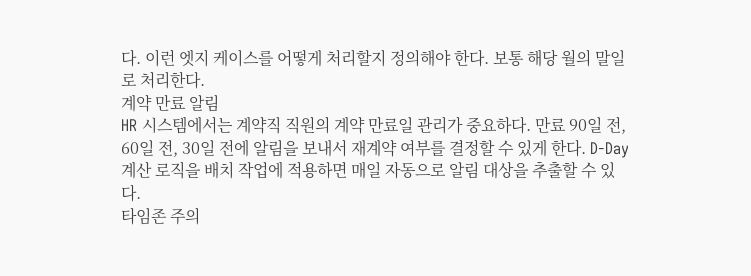다. 이런 엣지 케이스를 어떻게 처리할지 정의해야 한다. 보통 해당 월의 말일로 처리한다.
계약 만료 알림
HR 시스템에서는 계약직 직원의 계약 만료일 관리가 중요하다. 만료 90일 전, 60일 전, 30일 전에 알림을 보내서 재계약 여부를 결정할 수 있게 한다. D-Day 계산 로직을 배치 작업에 적용하면 매일 자동으로 알림 대상을 추출할 수 있다.
타임존 주의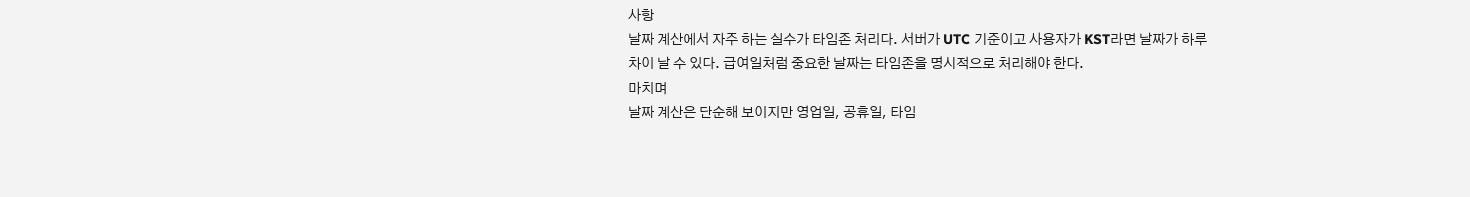사항
날짜 계산에서 자주 하는 실수가 타임존 처리다. 서버가 UTC 기준이고 사용자가 KST라면 날짜가 하루 차이 날 수 있다. 급여일처럼 중요한 날짜는 타임존을 명시적으로 처리해야 한다.
마치며
날짜 계산은 단순해 보이지만 영업일, 공휴일, 타임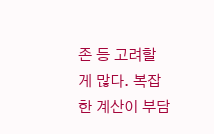존 등 고려할 게 많다. 복잡한 계산이 부담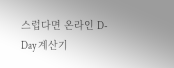스럽다면 온라인 D-Day 계산기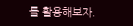를 활용해보자.